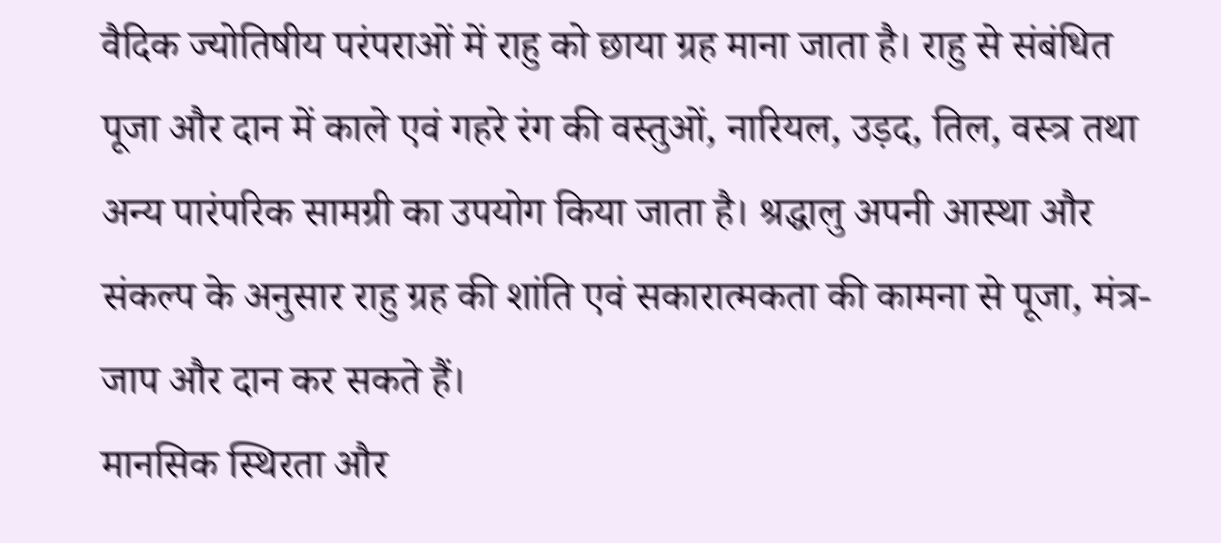वैदिक ज्योतिषीय परंपराओं में राहु को छाया ग्रह माना जाता है। राहु से संबंधित पूजा और दान में काले एवं गहरे रंग की वस्तुओं, नारियल, उड़द, तिल, वस्त्र तथा अन्य पारंपरिक सामग्री का उपयोग किया जाता है। श्रद्धालु अपनी आस्था और संकल्प के अनुसार राहु ग्रह की शांति एवं सकारात्मकता की कामना से पूजा, मंत्र-जाप और दान कर सकते हैं।
मानसिक स्थिरता और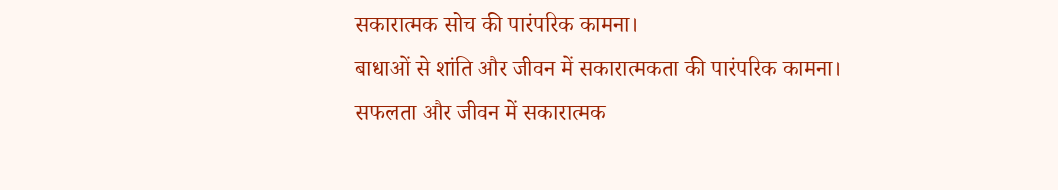सकारात्मक सोच की पारंपरिक कामना।
बाधाओं से शांति और जीवन में सकारात्मकता की पारंपरिक कामना।
सफलता और जीवन में सकारात्मक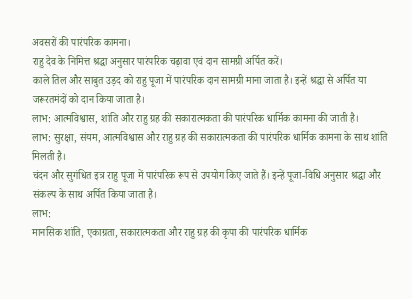अवसरों की पारंपरिक कामना।
राहु देव के निमित्त श्रद्धा अनुसार पारंपरिक चढ़ावा एवं दान सामग्री अर्पित करें।
काले तिल और साबुत उड़द को राहु पूजा में पारंपरिक दान सामग्री माना जाता है। इन्हें श्रद्धा से अर्पित या जरूरतमंदों को दान किया जाता है।
लाभ: आत्मविश्वास, शांति और राहु ग्रह की सकारात्मकता की पारंपरिक धार्मिक कामना की जाती है।
लाभ: सुरक्षा, संयम, आत्मविश्वास और राहु ग्रह की सकारात्मकता की पारंपरिक धार्मिक कामना के साथ शांति मिलती है।
चंदन और सुगंधित इत्र राहु पूजा में पारंपरिक रूप से उपयोग किए जाते हैं। इन्हें पूजा-विधि अनुसार श्रद्धा और संकल्प के साथ अर्पित किया जाता है।
लाभ:
मानसिक शांति, एकाग्रता, सकारात्मकता और राहु ग्रह की कृपा की पारंपरिक धार्मिक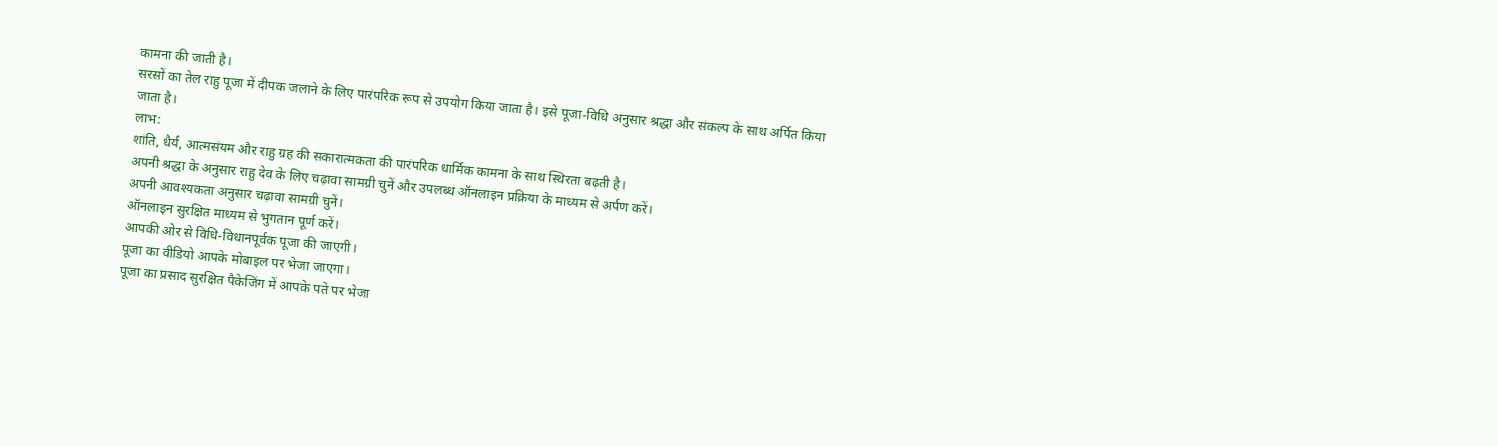कामना की जाती है।
सरसों का तेल राहु पूजा में दीपक जलाने के लिए पारंपरिक रूप से उपयोग किया जाता है। इसे पूजा-विधि अनुसार श्रद्धा और संकल्प के साथ अर्पित किया जाता है।
लाभ:
शांति, धैर्य, आत्मसंयम और राहु ग्रह की सकारात्मकता की पारंपरिक धार्मिक कामना के साथ स्थिरता बढ़ती है।
अपनी श्रद्धा के अनुसार राहु देव के लिए चढ़ावा सामग्री चुनें और उपलब्ध ऑनलाइन प्रक्रिया के माध्यम से अर्पण करें।
अपनी आवश्यकता अनुसार चढ़ावा सामग्री चुनें।
ऑनलाइन सुरक्षित माध्यम से भुगतान पूर्ण करें।
आपकी ओर से विधि-विधानपूर्वक पूजा की जाएगी।
पूजा का वीडियो आपके मोबाइल पर भेजा जाएगा।
पूजा का प्रसाद सुरक्षित पैकेजिंग में आपके पते पर भेजा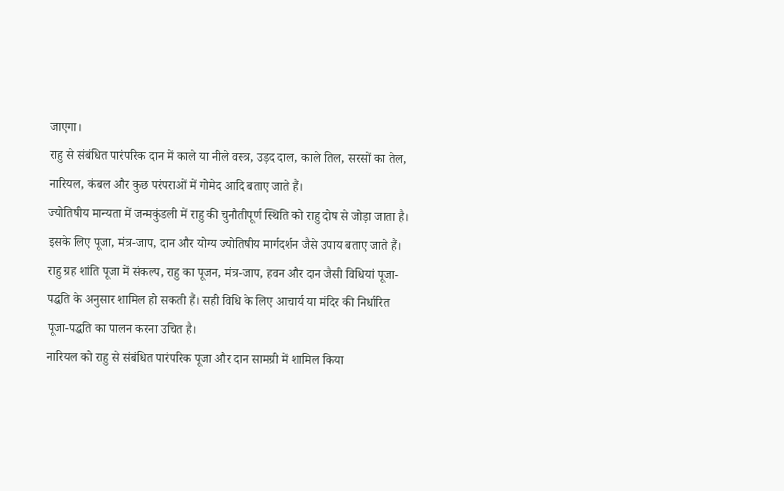जाएगा।
राहु से संबंधित पारंपरिक दान में काले या नीले वस्त्र, उड़द दाल, काले तिल, सरसों का तेल, नारियल, कंबल और कुछ परंपराओं में गोमेद आदि बताए जाते हैं।
ज्योतिषीय मान्यता में जन्मकुंडली में राहु की चुनौतीपूर्ण स्थिति को राहु दोष से जोड़ा जाता है। इसके लिए पूजा, मंत्र-जाप, दान और योग्य ज्योतिषीय मार्गदर्शन जैसे उपाय बताए जाते हैं।
राहु ग्रह शांति पूजा में संकल्प, राहु का पूजन, मंत्र-जाप, हवन और दान जैसी विधियां पूजा-पद्धति के अनुसार शामिल हो सकती हैं। सही विधि के लिए आचार्य या मंदिर की निर्धारित पूजा-पद्धति का पालन करना उचित है।
नारियल को राहु से संबंधित पारंपरिक पूजा और दान सामग्री में शामिल किया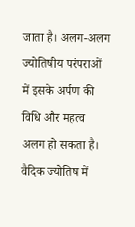जाता है। अलग-अलग ज्योतिषीय परंपराओं में इसके अर्पण की विधि और महत्व अलग हो सकता है।
वैदिक ज्योतिष में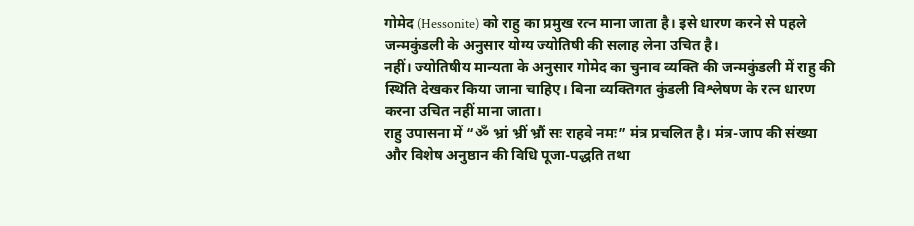गोमेद (Hessonite) को राहु का प्रमुख रत्न माना जाता है। इसे धारण करने से पहले जन्मकुंडली के अनुसार योग्य ज्योतिषी की सलाह लेना उचित है।
नहीं। ज्योतिषीय मान्यता के अनुसार गोमेद का चुनाव व्यक्ति की जन्मकुंडली में राहु की स्थिति देखकर किया जाना चाहिए। बिना व्यक्तिगत कुंडली विश्लेषण के रत्न धारण करना उचित नहीं माना जाता।
राहु उपासना में “ॐ भ्रां भ्रीं भ्रौं सः राहवे नमः” मंत्र प्रचलित है। मंत्र-जाप की संख्या और विशेष अनुष्ठान की विधि पूजा-पद्धति तथा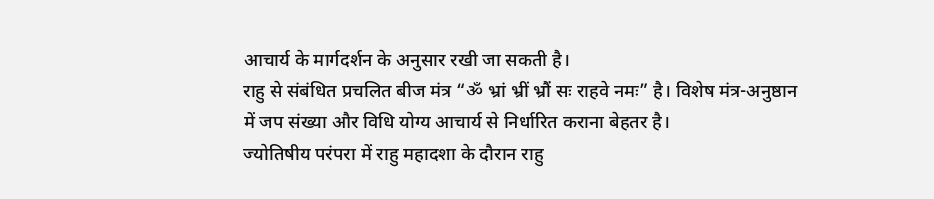आचार्य के मार्गदर्शन के अनुसार रखी जा सकती है।
राहु से संबंधित प्रचलित बीज मंत्र “ॐ भ्रां भ्रीं भ्रौं सः राहवे नमः” है। विशेष मंत्र-अनुष्ठान में जप संख्या और विधि योग्य आचार्य से निर्धारित कराना बेहतर है।
ज्योतिषीय परंपरा में राहु महादशा के दौरान राहु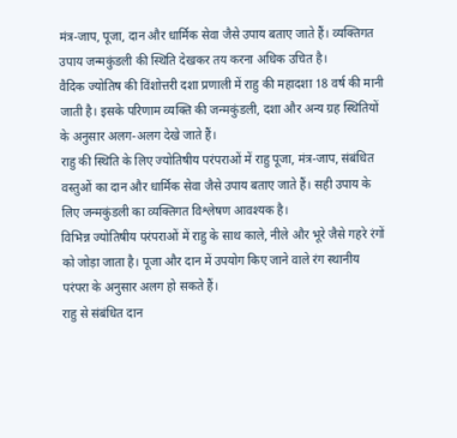मंत्र-जाप, पूजा, दान और धार्मिक सेवा जैसे उपाय बताए जाते हैं। व्यक्तिगत उपाय जन्मकुंडली की स्थिति देखकर तय करना अधिक उचित है।
वैदिक ज्योतिष की विंशोत्तरी दशा प्रणाली में राहु की महादशा 18 वर्ष की मानी जाती है। इसके परिणाम व्यक्ति की जन्मकुंडली, दशा और अन्य ग्रह स्थितियों के अनुसार अलग-अलग देखे जाते हैं।
राहु की स्थिति के लिए ज्योतिषीय परंपराओं में राहु पूजा, मंत्र-जाप, संबंधित वस्तुओं का दान और धार्मिक सेवा जैसे उपाय बताए जाते हैं। सही उपाय के लिए जन्मकुंडली का व्यक्तिगत विश्लेषण आवश्यक है।
विभिन्न ज्योतिषीय परंपराओं में राहु के साथ काले, नीले और भूरे जैसे गहरे रंगों को जोड़ा जाता है। पूजा और दान में उपयोग किए जाने वाले रंग स्थानीय परंपरा के अनुसार अलग हो सकते हैं।
राहु से संबंधित दान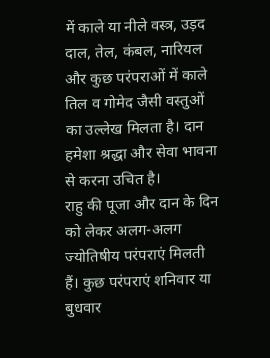में काले या नीले वस्त्र, उड़द दाल, तेल, कंबल, नारियल और कुछ परंपराओं में काले तिल व गोमेद जैसी वस्तुओं का उल्लेख मिलता है। दान हमेशा श्रद्धा और सेवा भावना से करना उचित है।
राहु की पूजा और दान के दिन को लेकर अलग-अलग ज्योतिषीय परंपराएं मिलती हैं। कुछ परंपराएं शनिवार या बुधवार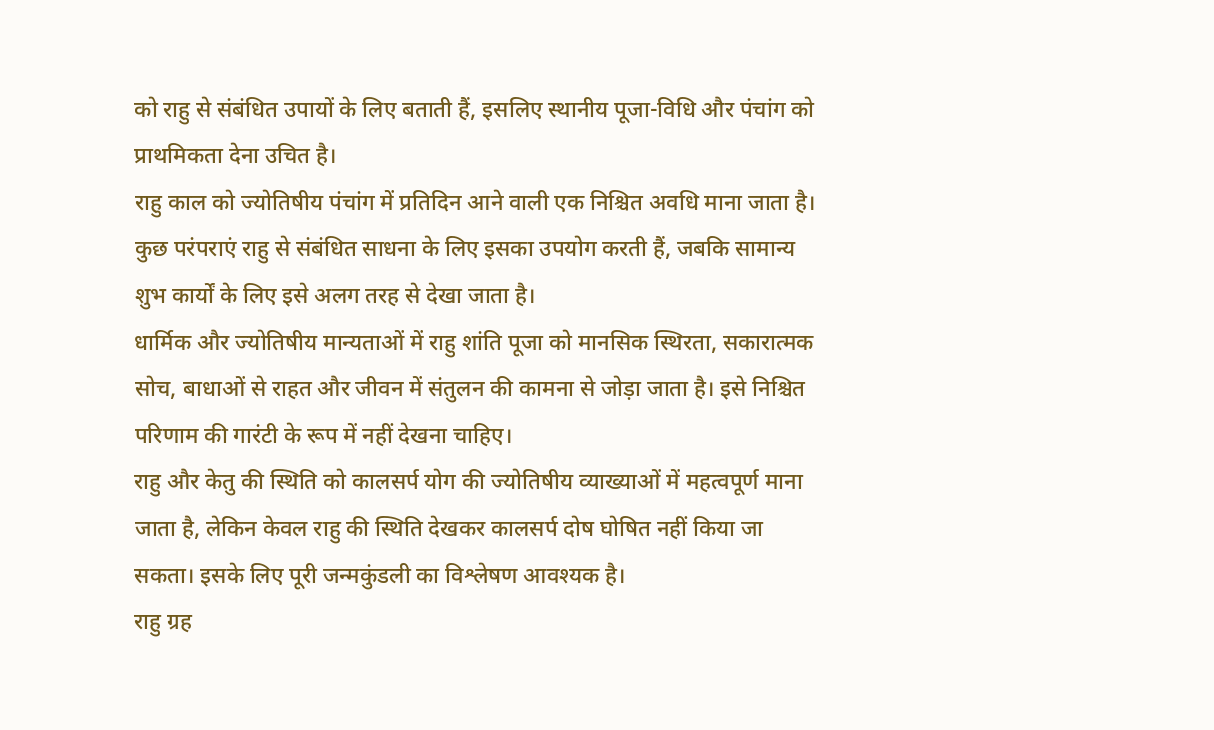को राहु से संबंधित उपायों के लिए बताती हैं, इसलिए स्थानीय पूजा-विधि और पंचांग को प्राथमिकता देना उचित है।
राहु काल को ज्योतिषीय पंचांग में प्रतिदिन आने वाली एक निश्चित अवधि माना जाता है। कुछ परंपराएं राहु से संबंधित साधना के लिए इसका उपयोग करती हैं, जबकि सामान्य शुभ कार्यों के लिए इसे अलग तरह से देखा जाता है।
धार्मिक और ज्योतिषीय मान्यताओं में राहु शांति पूजा को मानसिक स्थिरता, सकारात्मक सोच, बाधाओं से राहत और जीवन में संतुलन की कामना से जोड़ा जाता है। इसे निश्चित परिणाम की गारंटी के रूप में नहीं देखना चाहिए।
राहु और केतु की स्थिति को कालसर्प योग की ज्योतिषीय व्याख्याओं में महत्वपूर्ण माना जाता है, लेकिन केवल राहु की स्थिति देखकर कालसर्प दोष घोषित नहीं किया जा सकता। इसके लिए पूरी जन्मकुंडली का विश्लेषण आवश्यक है।
राहु ग्रह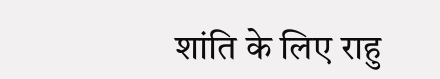शांति के लिए राहु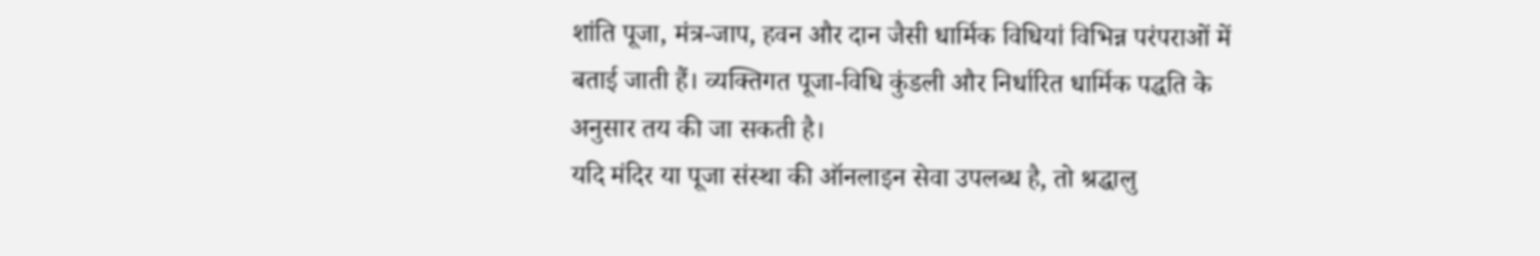शांति पूजा, मंत्र-जाप, हवन और दान जैसी धार्मिक विधियां विभिन्न परंपराओं में बताई जाती हैं। व्यक्तिगत पूजा-विधि कुंडली और निर्धारित धार्मिक पद्धति के अनुसार तय की जा सकती है।
यदि मंदिर या पूजा संस्था की ऑनलाइन सेवा उपलब्ध है, तो श्रद्धालु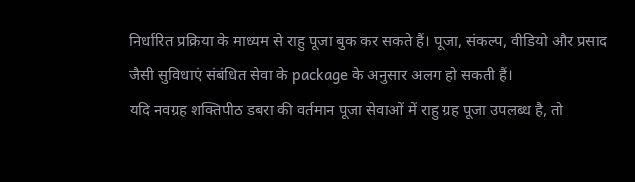निर्धारित प्रक्रिया के माध्यम से राहु पूजा बुक कर सकते हैं। पूजा, संकल्प, वीडियो और प्रसाद जैसी सुविधाएं संबंधित सेवा के package के अनुसार अलग हो सकती हैं।
यदि नवग्रह शक्तिपीठ डबरा की वर्तमान पूजा सेवाओं में राहु ग्रह पूजा उपलब्ध है, तो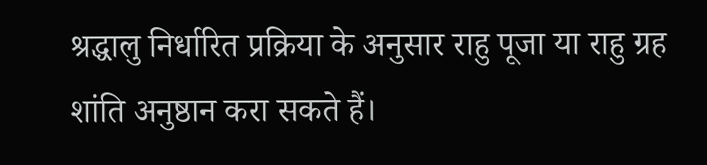श्रद्धालु निर्धारित प्रक्रिया के अनुसार राहु पूजा या राहु ग्रह शांति अनुष्ठान करा सकते हैं।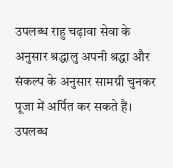उपलब्ध राहु चढ़ावा सेवा के अनुसार श्रद्धालु अपनी श्रद्धा और संकल्प के अनुसार सामग्री चुनकर पूजा में अर्पित कर सकते हैं। उपलब्ध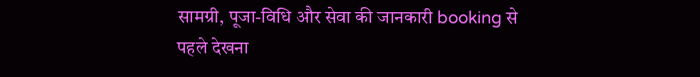सामग्री, पूजा-विधि और सेवा की जानकारी booking से पहले देखना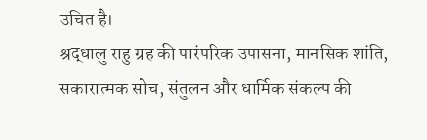उचित है।
श्रद्धालु राहु ग्रह की पारंपरिक उपासना, मानसिक शांति, सकारात्मक सोच, संतुलन और धार्मिक संकल्प की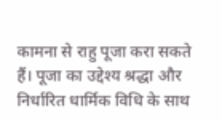कामना से राहु पूजा करा सकते हैं। पूजा का उद्देश्य श्रद्धा और निर्धारित धार्मिक विधि के साथ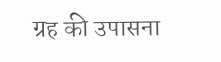ग्रह की उपासना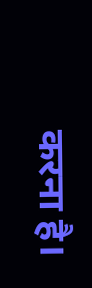करना है।